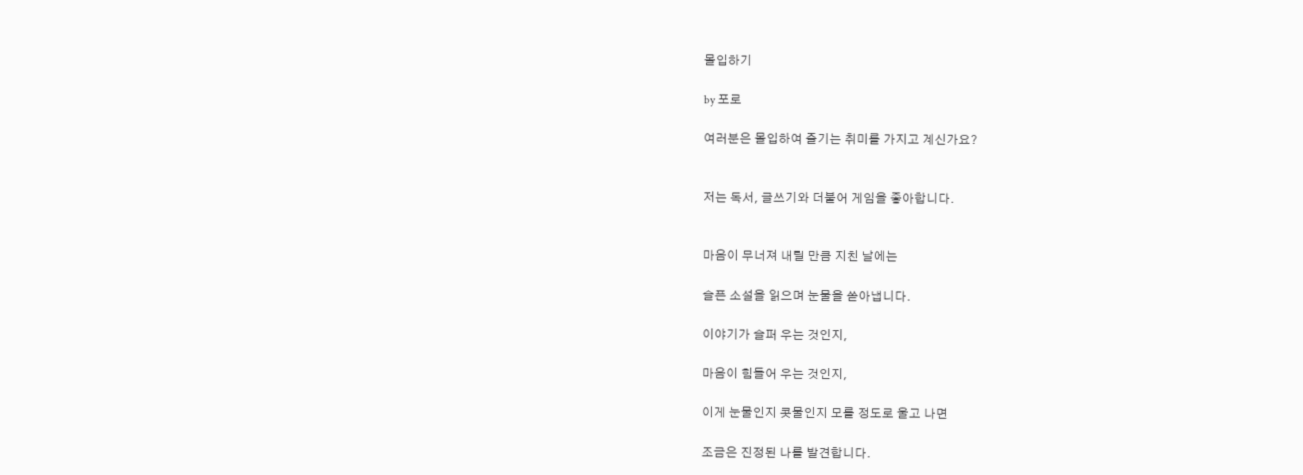몰입하기

by 포로

여러분은 몰입하여 즐기는 취미를 가지고 계신가요?


저는 독서, 글쓰기와 더불어 게임을 좋아합니다.


마음이 무너져 내릴 만큼 지친 날에는

슬픈 소설을 읽으며 눈물을 쏟아냅니다.

이야기가 슬퍼 우는 것인지,

마음이 힘들어 우는 것인지,

이게 눈물인지 콧물인지 모를 정도로 울고 나면

조금은 진정된 나를 발견합니다.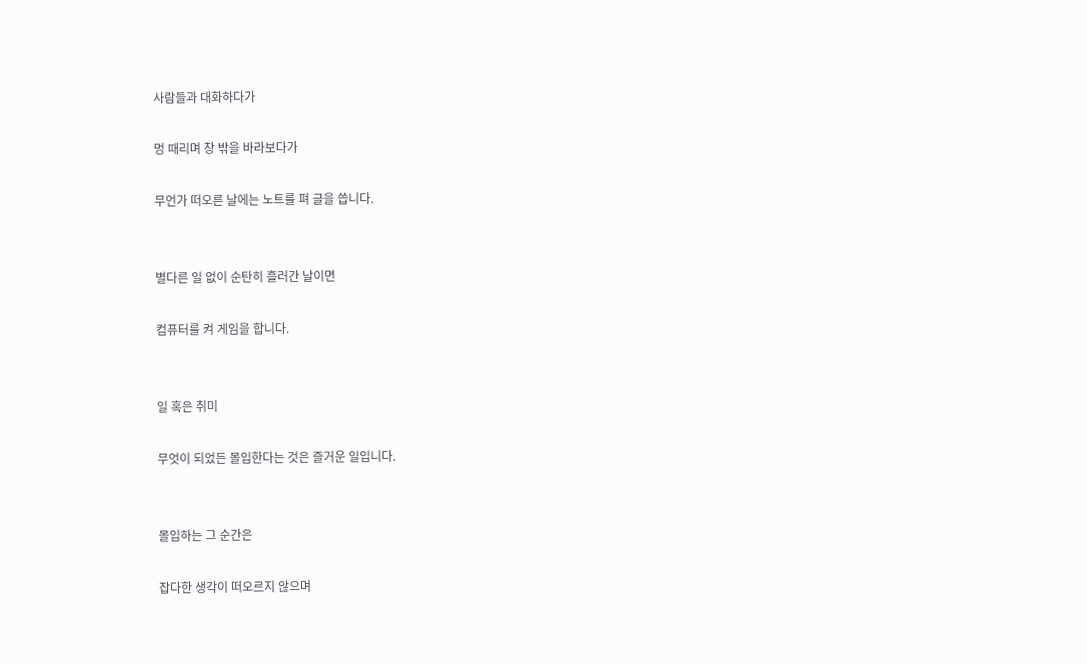사람들과 대화하다가

멍 때리며 창 밖을 바라보다가

무언가 떠오른 날에는 노트를 펴 글을 씁니다.


별다른 일 없이 순탄히 흘러간 날이면

컴퓨터를 켜 게임을 합니다.


일 혹은 취미

무엇이 되었든 몰입한다는 것은 즐거운 일입니다.


몰입하는 그 순간은

잡다한 생각이 떠오르지 않으며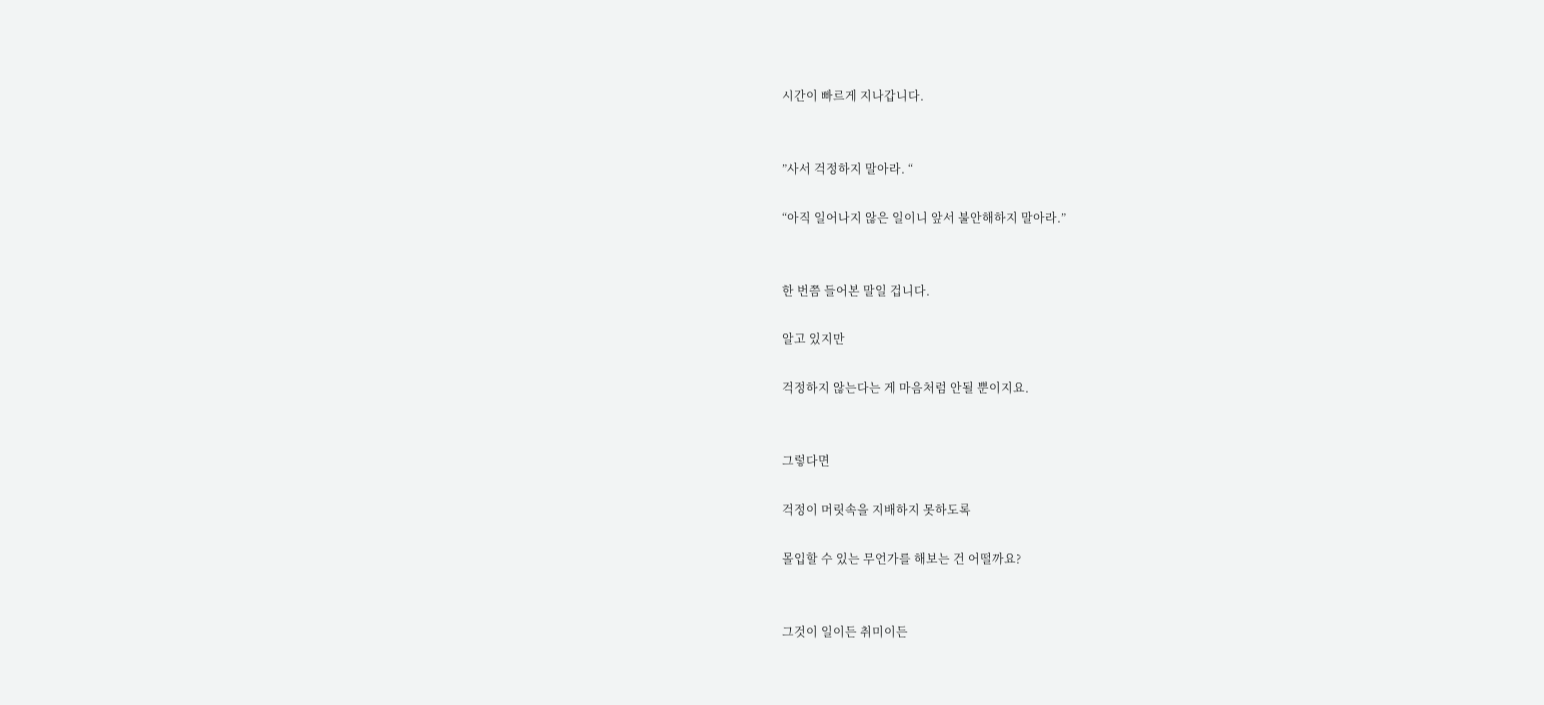시간이 빠르게 지나갑니다.


”사서 걱정하지 말아라. “

“아직 일어나지 않은 일이니 앞서 불안해하지 말아라.”


한 번쯤 들어본 말일 겁니다.

알고 있지만

걱정하지 않는다는 게 마음처럼 안될 뿐이지요.


그렇다면

걱정이 머릿속을 지배하지 못하도록

몰입할 수 있는 무언가를 해보는 건 어떨까요?


그것이 일이든 취미이든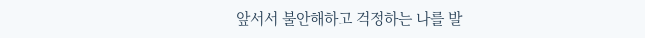앞서서 불안해하고 걱정하는 나를 발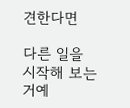견한다면

다른 일을 시작해 보는 거예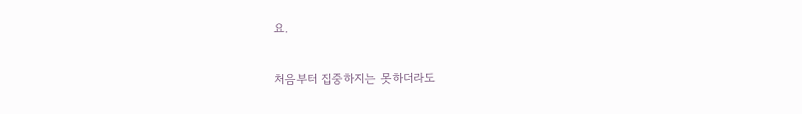요.

처음부터 집중하지는 못하더라도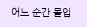어느 순간 몰입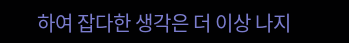하여 잡다한 생각은 더 이상 나지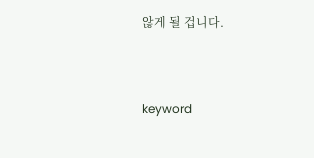않게 될 겁니다.


keyword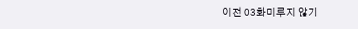이전 03화미루지 않기